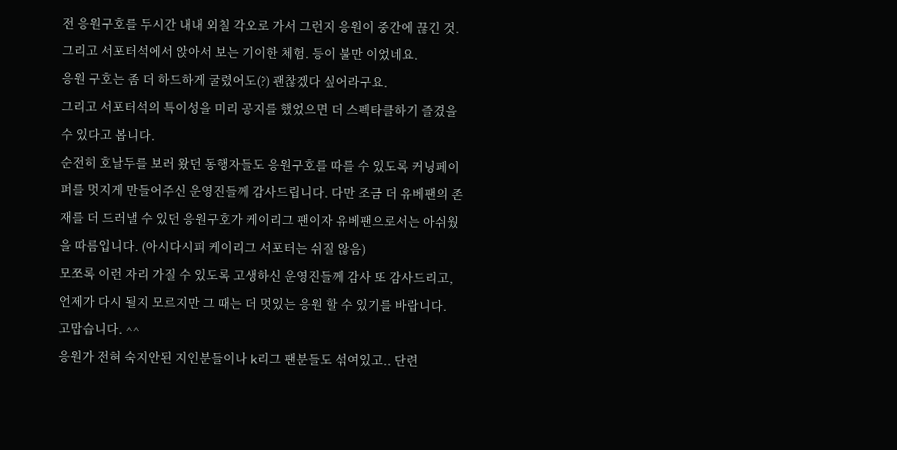전 응원구호를 두시간 내내 외칠 각오로 가서 그런지 응원이 중간에 끊긴 것.
그리고 서포터석에서 앉아서 보는 기이한 체험. 등이 불만 이었네요.
응원 구호는 좀 더 하드하게 굴렸어도(?) 괜찮겠다 싶어라구요.
그리고 서포터석의 특이성을 미리 공지를 했었으면 더 스펙타클하기 즐겼을 수 있다고 봅니다.
순전히 호날두를 보러 왔던 동행자들도 응원구호를 따를 수 있도록 커닝페이퍼를 멋지게 만들어주신 운영진들께 감사드립니다. 다만 조금 더 유베팬의 존재를 더 드러낼 수 있던 응원구호가 케이리그 팬이자 유베팬으로서는 아쉬웠을 따름입니다. (아시다시피 케이리그 서포터는 쉬질 않음)
모쪼록 이런 자리 가질 수 있도록 고생하신 운영진들께 감사 또 감사드리고, 언제가 다시 될지 모르지만 그 때는 더 멋있는 응원 할 수 있기를 바랍니다.
고맙습니다. ^^
응원가 전혀 숙지안된 지인분들이나 k리그 팬분들도 섞여있고.. 단련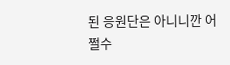된 응원단은 아니니깐 어쩔수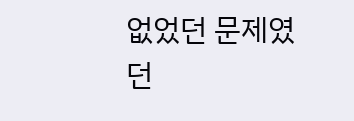없었던 문제였던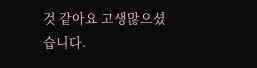것 같아요 고생많으셨습니다.